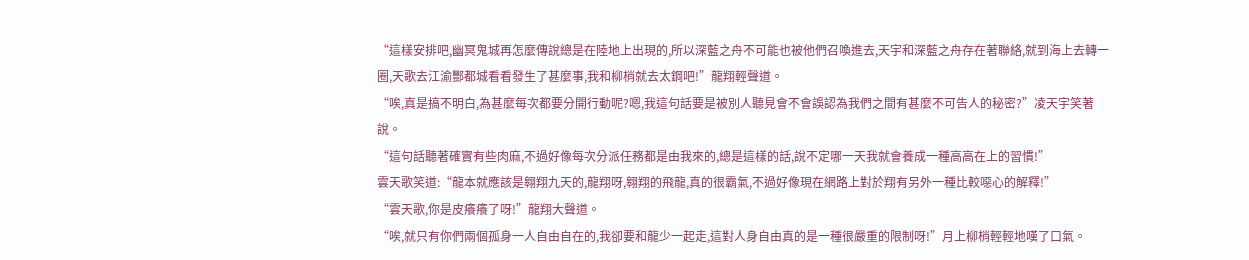“這樣安排吧,幽冥鬼城再怎麼傳說總是在陸地上出現的,所以深藍之舟不可能也被他們召喚進去,天宇和深藍之舟存在著聯絡,就到海上去轉一圈,天歌去江渝酆都城看看發生了甚麼事,我和柳梢就去太鋼吧!”龍翔輕聲道。
“唉,真是搞不明白,為甚麼每次都要分開行動呢?嗯,我這句話要是被別人聽見會不會誤認為我們之間有甚麼不可告人的秘密?”凌天宇笑著說。
“這句話聽著確實有些肉麻,不過好像每次分派任務都是由我來的,總是這樣的話,說不定哪一天我就會養成一種高高在上的習慣!”
雲天歌笑道:“龍本就應該是翱翔九天的,龍翔呀,翱翔的飛龍,真的很霸氣,不過好像現在網路上對於翔有另外一種比較噁心的解釋!”
“雲天歌,你是皮癢癢了呀!”龍翔大聲道。
“唉,就只有你們兩個孤身一人自由自在的,我卻要和龍少一起走,這對人身自由真的是一種很嚴重的限制呀!”月上柳梢輕輕地嘆了口氣。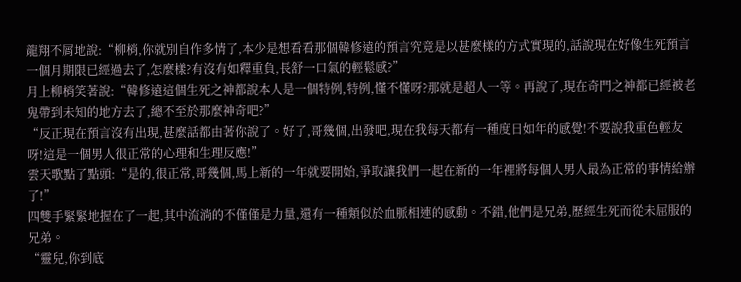龍翔不屑地說:“柳梢,你就別自作多情了,本少是想看看那個韓修遠的預言究竟是以甚麼樣的方式實現的,話說現在好像生死預言一個月期限已經過去了,怎麼樣?有沒有如釋重負,長舒一口氣的輕鬆感?”
月上柳梢笑著說:“韓修遠這個生死之神都說本人是一個特例,特例,懂不懂呀?那就是超人一等。再說了,現在奇門之神都已經被老鬼帶到未知的地方去了,總不至於那麼神奇吧?”
“反正現在預言沒有出現,甚麼話都由著你說了。好了,哥幾個,出發吧,現在我每天都有一種度日如年的感覺!不要說我重色輕友呀!這是一個男人很正常的心理和生理反應!”
雲天歌點了點頭:“是的,很正常,哥幾個,馬上新的一年就要開始,爭取讓我們一起在新的一年裡將每個人男人最為正常的事情給辦了!”
四雙手緊緊地握在了一起,其中流淌的不僅僅是力量,還有一種類似於血脈相連的感動。不錯,他們是兄弟,歷經生死而從未屈服的兄弟。
“靈兒,你到底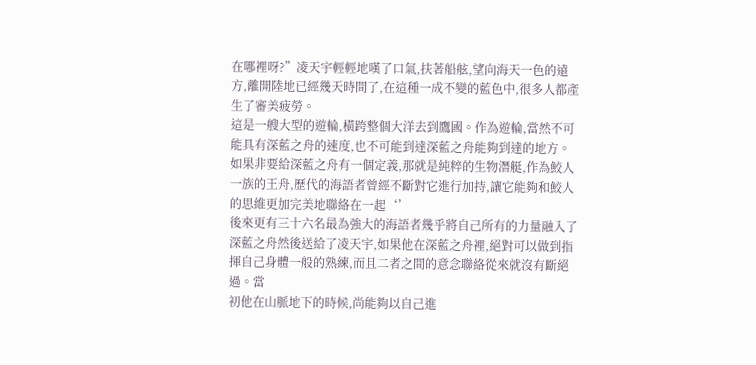在哪裡呀?”凌天宇輕輕地嘆了口氣,扶著船舷,望向海天一色的遠方,離開陸地已經幾天時間了,在這種一成不變的藍色中,很多人都產生了審美疲勞。
這是一艘大型的遊輪,橫跨整個大洋去到鷹國。作為遊輪,當然不可能具有深藍之舟的速度,也不可能到達深藍之舟能夠到達的地方。
如果非要給深藍之舟有一個定義,那就是純粹的生物潛艇,作為鮫人一族的王舟,歷代的海語者曾經不斷對它進行加持,讓它能夠和鮫人的思維更加完美地聯絡在一起‘’
後來更有三十六名最為強大的海語者幾乎將自己所有的力量融入了深藍之舟然後送給了凌天宇,如果他在深藍之舟裡,絕對可以做到指揮自己身體一般的熟練,而且二者之間的意念聯絡從來就沒有斷絕過。當
初他在山脈地下的時候,尚能夠以自己進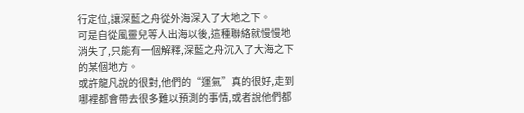行定位,讓深藍之舟從外海深入了大地之下。
可是自從風靈兒等人出海以後,這種聯絡就慢慢地消失了,只能有一個解釋,深藍之舟沉入了大海之下的某個地方。
或許龍凡說的很對,他們的“運氣”真的很好,走到哪裡都會帶去很多難以預測的事情,或者說他們都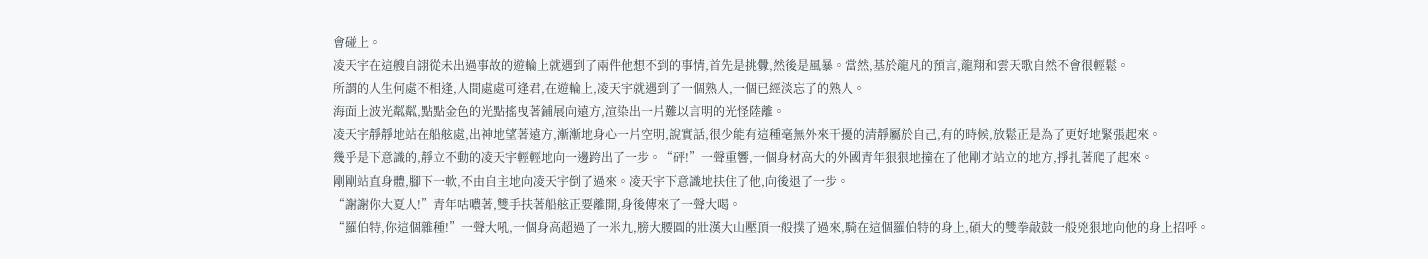會碰上。
凌天宇在這艘自詡從未出過事故的遊輪上就遇到了兩件他想不到的事情,首先是挑釁,然後是風暴。當然,基於龍凡的預言,龍翔和雲天歌自然不會很輕鬆。
所謂的人生何處不相逢,人間處處可逢君,在遊輪上,凌天宇就遇到了一個熟人,一個已經淡忘了的熟人。
海面上波光粼粼,點點金色的光點搖曳著鋪展向遠方,渲染出一片難以言明的光怪陸離。
凌天宇靜靜地站在船舷處,出神地望著遠方,漸漸地身心一片空明,說實話,很少能有這種毫無外來干擾的清靜屬於自己,有的時候,放鬆正是為了更好地緊張起來。
幾乎是下意識的,靜立不動的凌天宇輕輕地向一邊跨出了一步。“砰!”一聲重響,一個身材高大的外國青年狠狠地撞在了他剛才站立的地方,掙扎著爬了起來。
剛剛站直身體,腳下一軟,不由自主地向凌天宇倒了過來。凌天宇下意識地扶住了他,向後退了一步。
“謝謝你大夏人!”青年咕噥著,雙手扶著船舷正要離開,身後傳來了一聲大喝。
“羅伯特,你這個雜種!”一聲大吼,一個身高超過了一米九,膀大腰圓的壯漢大山壓頂一般撲了過來,騎在這個羅伯特的身上,碩大的雙拳敲鼓一般兇狠地向他的身上招呼。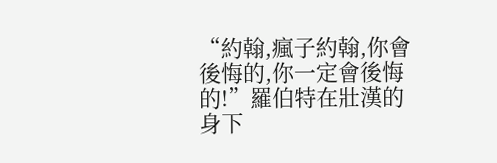“約翰,瘋子約翰,你會後悔的,你一定會後悔的!”羅伯特在壯漢的身下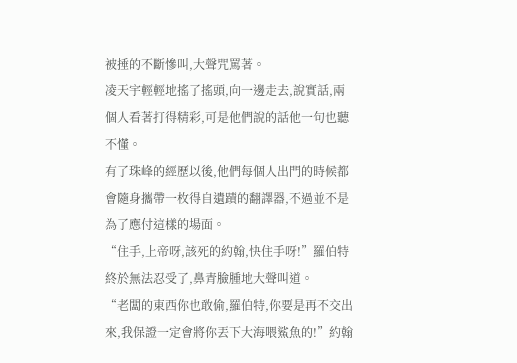被捶的不斷慘叫,大聲咒罵著。
凌天宇輕輕地搖了搖頭,向一邊走去,說實話,兩個人看著打得精彩,可是他們說的話他一句也聽不懂。
有了珠峰的經歷以後,他們每個人出門的時候都會隨身攜帶一枚得自遺蹟的翻譯器,不過並不是為了應付這樣的場面。
“住手,上帝呀,該死的約翰,快住手呀!”羅伯特終於無法忍受了,鼻青臉腫地大聲叫道。
“老闆的東西你也敢偷,羅伯特,你要是再不交出來,我保證一定會將你丟下大海喂鯊魚的!”約翰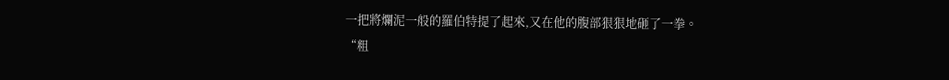一把將爛泥一般的羅伯特提了起來,又在他的腹部狠狠地砸了一拳。
“粗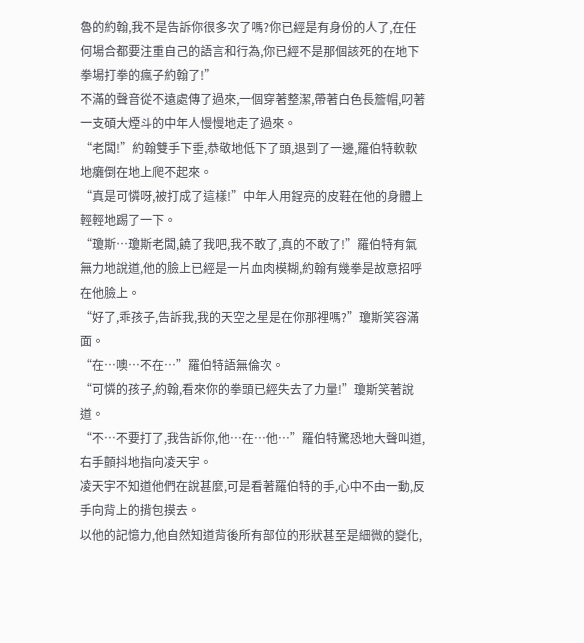魯的約翰,我不是告訴你很多次了嗎?你已經是有身份的人了,在任何場合都要注重自己的語言和行為,你已經不是那個該死的在地下拳場打拳的瘋子約翰了!”
不滿的聲音從不遠處傳了過來,一個穿著整潔,帶著白色長簷帽,叼著一支碩大煙斗的中年人慢慢地走了過來。
“老闆!”約翰雙手下垂,恭敬地低下了頭,退到了一邊,羅伯特軟軟地癱倒在地上爬不起來。
“真是可憐呀,被打成了這樣!”中年人用鋥亮的皮鞋在他的身體上輕輕地踢了一下。
“瓊斯…瓊斯老闆,饒了我吧,我不敢了,真的不敢了!”羅伯特有氣無力地說道,他的臉上已經是一片血肉模糊,約翰有幾拳是故意招呼在他臉上。
“好了,乖孩子,告訴我,我的天空之星是在你那裡嗎?”瓊斯笑容滿面。
“在…噢…不在…”羅伯特語無倫次。
“可憐的孩子,約翰,看來你的拳頭已經失去了力量!”瓊斯笑著說道。
“不…不要打了,我告訴你,他…在…他…”羅伯特驚恐地大聲叫道,右手顫抖地指向凌天宇。
凌天宇不知道他們在說甚麼,可是看著羅伯特的手,心中不由一動,反手向背上的揹包摸去。
以他的記憶力,他自然知道背後所有部位的形狀甚至是細微的變化,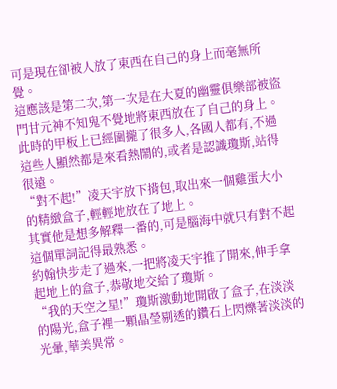可是現在卻被人放了東西在自己的身上而毫無所覺。
這應該是第二次,第一次是在大夏的幽靈俱樂部被盜門甘元神不知鬼不覺地將東西放在了自己的身上。
此時的甲板上已經圍攏了很多人,各國人都有,不過這些人顯然都是來看熱鬧的,或者是認識瓊斯,站得很遠。
“對不起!”凌天宇放下揹包,取出來一個雞蛋大小的精緻盒子,輕輕地放在了地上。
其實他是想多解釋一番的,可是腦海中就只有對不起這個單詞記得最熟悉。
約翰快步走了過來,一把將凌天宇推了開來,伸手拿起地上的盒子,恭敬地交給了瓊斯。
“我的天空之星!”瓊斯激動地開啟了盒子,在淡淡的陽光,盒子裡一顆晶瑩剔透的鑽石上閃爍著淡淡的光暈,華美異常。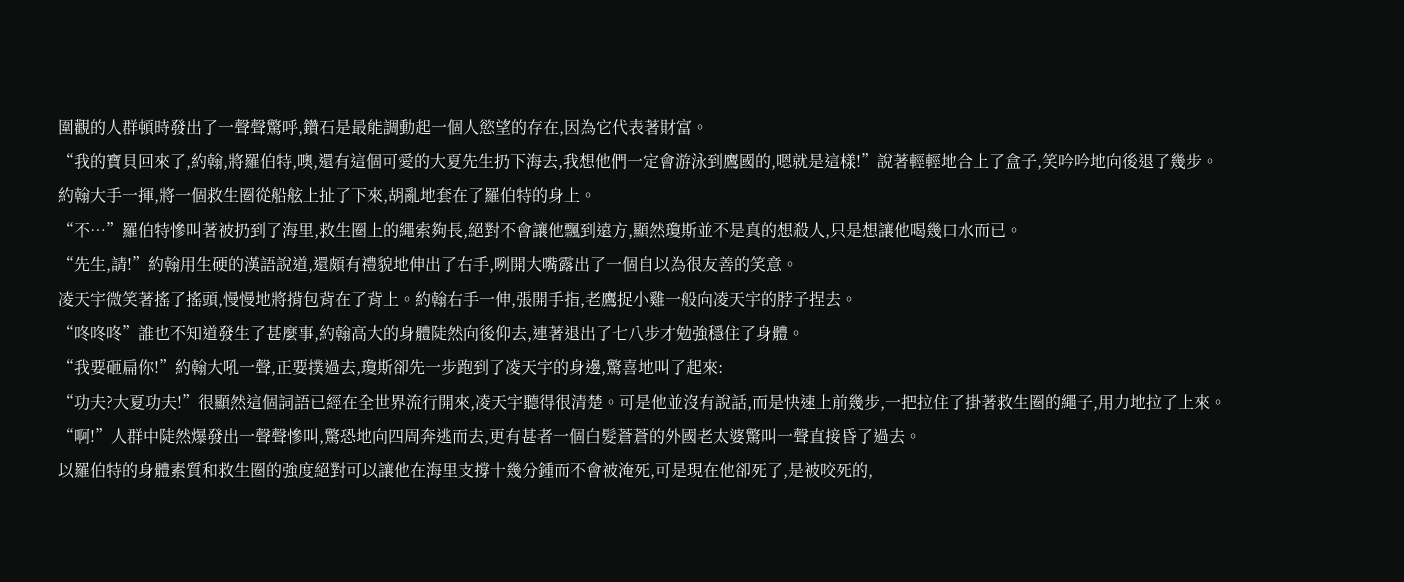圍觀的人群頓時發出了一聲聲驚呼,鑽石是最能調動起一個人慾望的存在,因為它代表著財富。
“我的寶貝回來了,約翰,將羅伯特,噢,還有這個可愛的大夏先生扔下海去,我想他們一定會游泳到鷹國的,嗯就是這樣!”說著輕輕地合上了盒子,笑吟吟地向後退了幾步。
約翰大手一揮,將一個救生圈從船舷上扯了下來,胡亂地套在了羅伯特的身上。
“不…”羅伯特慘叫著被扔到了海里,救生圈上的繩索夠長,絕對不會讓他飄到遠方,顯然瓊斯並不是真的想殺人,只是想讓他喝幾口水而已。
“先生,請!”約翰用生硬的漢語說道,還頗有禮貌地伸出了右手,咧開大嘴露出了一個自以為很友善的笑意。
凌天宇微笑著搖了搖頭,慢慢地將揹包背在了背上。約翰右手一伸,張開手指,老鷹捉小雞一般向凌天宇的脖子捏去。
“咚咚咚”誰也不知道發生了甚麼事,約翰高大的身體陡然向後仰去,連著退出了七八步才勉強穩住了身體。
“我要砸扁你!”約翰大吼一聲,正要撲過去,瓊斯卻先一步跑到了凌天宇的身邊,驚喜地叫了起來:
“功夫?大夏功夫!”很顯然這個詞語已經在全世界流行開來,凌天宇聽得很清楚。可是他並沒有說話,而是快速上前幾步,一把拉住了掛著救生圈的繩子,用力地拉了上來。
“啊!”人群中陡然爆發出一聲聲慘叫,驚恐地向四周奔逃而去,更有甚者一個白髮蒼蒼的外國老太婆驚叫一聲直接昏了過去。
以羅伯特的身體素質和救生圈的強度絕對可以讓他在海里支撐十幾分鍾而不會被淹死,可是現在他卻死了,是被咬死的,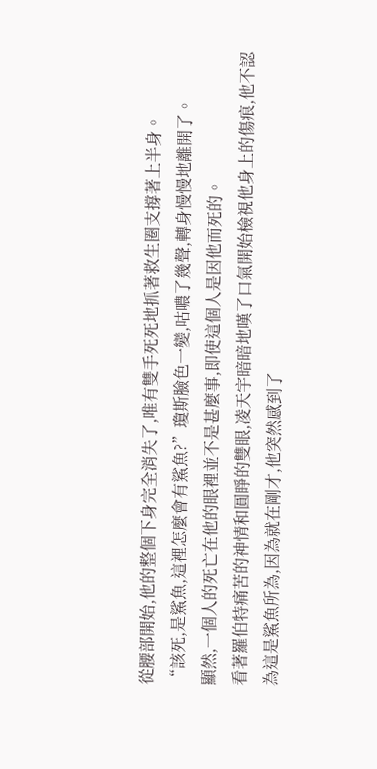從腰部開始,他的整個下身完全消失了,唯有雙手死死地抓著救生圈支撐著上半身。
“該死,是鯊魚,這裡怎麼會有鯊魚?”瓊斯臉色一變,咕噥了幾聲,轉身慢慢地離開了。
顯然,一個人的死亡在他的眼裡並不是甚麼事,即使這個人是因他而死的。
看著羅伯特痛苦的神情和圓睜的雙眼,凌天宇暗暗地嘆了口氣開始檢視他身上的傷痕,他不認為這是鯊魚所為,因為就在剛才,他突然感到了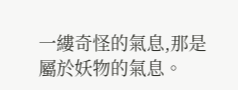一縷奇怪的氣息,那是屬於妖物的氣息。